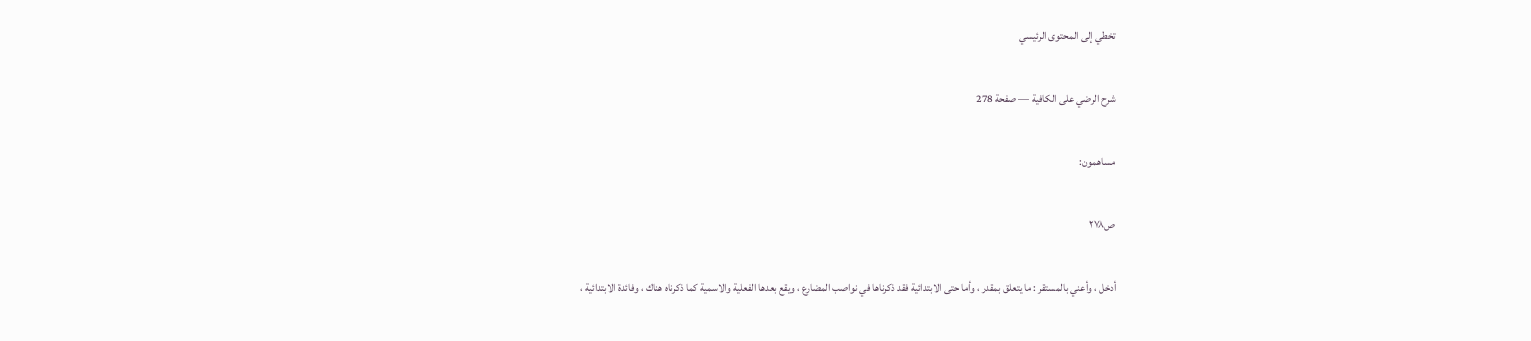تخطي إلى المحتوى الرئيسي

شرح الرضي على الكافية — صفحة 278

مساهمون:

ص٢٧٨

أدخل ، وأعني بالمستقر : ما يتعلق بمقدر ، وأما حتى الابتدائية فقد ذكرناها في نواصب المضارع ، ويقع بعدها الفعلية والاسمية كما ذكرناه هناك ، وفائدة الابتدائية ،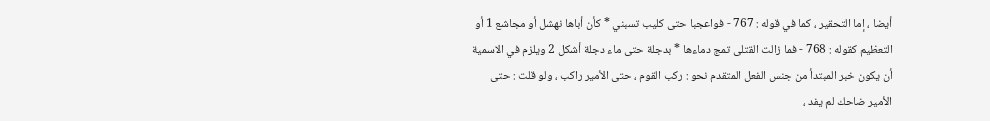أيضا ، إما التحقير ، كما في قوله : 767 - فواعجبا حتى كليب تسبني * كأن أباها نهشل أو مجاشع 1 أو التعظيم كقوله : 768 - فما زالت القتلى تمج دماءها * بدجلة حتى ماء دجلة أشكل 2 ويلزم في الاسمية أن يكون خبر المبتدأ من جنس الفعل المتقدم نحو : ركب القوم ، حتى الأمير راكب ، ولو قلت : حتى الأمير ضاحك لم يفد ،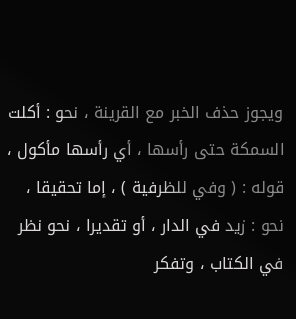ويجوز حذف الخبر مع القرينة ، نحو : أكلت السمكة حتى رأسها ، أي رأسها مأكول ، قوله : ( وفي للظرفية ) ، إما تحقيقا ، نحو : زيد في الدار ، أو تقديرا ، نحو نظر في الكتاب ، وتفكر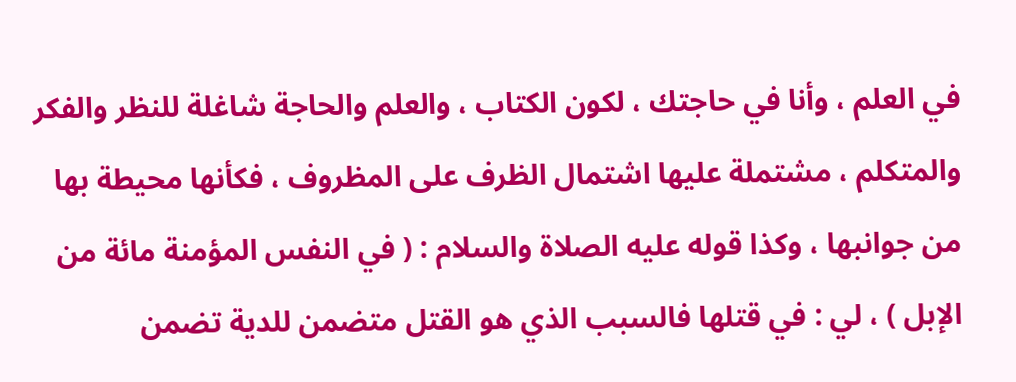في العلم ، وأنا في حاجتك ، لكون الكتاب ، والعلم والحاجة شاغلة للنظر والفكر والمتكلم ، مشتملة عليها اشتمال الظرف على المظروف ، فكأنها محيطة بها من جوانبها ، وكذا قوله عليه الصلاة والسلام : ( في النفس المؤمنة مائة من الإبل ) ، لي : في قتلها فالسبب الذي هو القتل متضمن للدية تضمن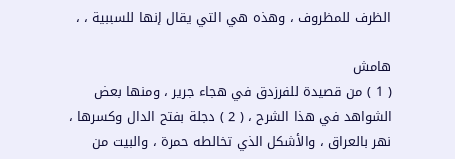الظرف للمظروف ، وهذه هي التي يقال إنها للسببية ، ،

هامش
( 1 ) من قصيدة للفرزدق في هجاء جرير ، ومنها بعض الشواهد في هذا الشرح ، ( 2 ) دجلة بفتح الدال وكسرها ، نهر بالعراق ، والأشكل الذي تخالطه حمرة ، والبيت من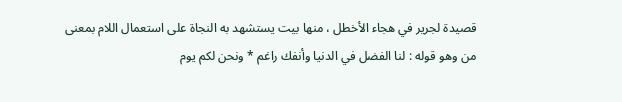قصيدة لجرير في هجاء الأخطل ، منها بيت يستشهد به النجاة على استعمال اللام بمعنى من وهو قوله : لنا الفضل في الدنيا وأنفك راغم * ونحن لكم يوم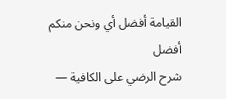القيامة أفضل أي ونحن منكم أفضل
شرح الرضي على الكافية —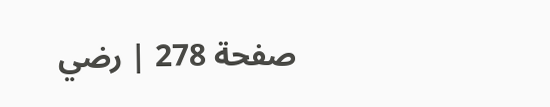صفحة 278 | رضي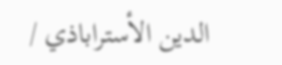الدين الأستراباذي /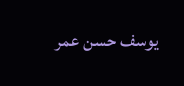يوسف حسن عمر